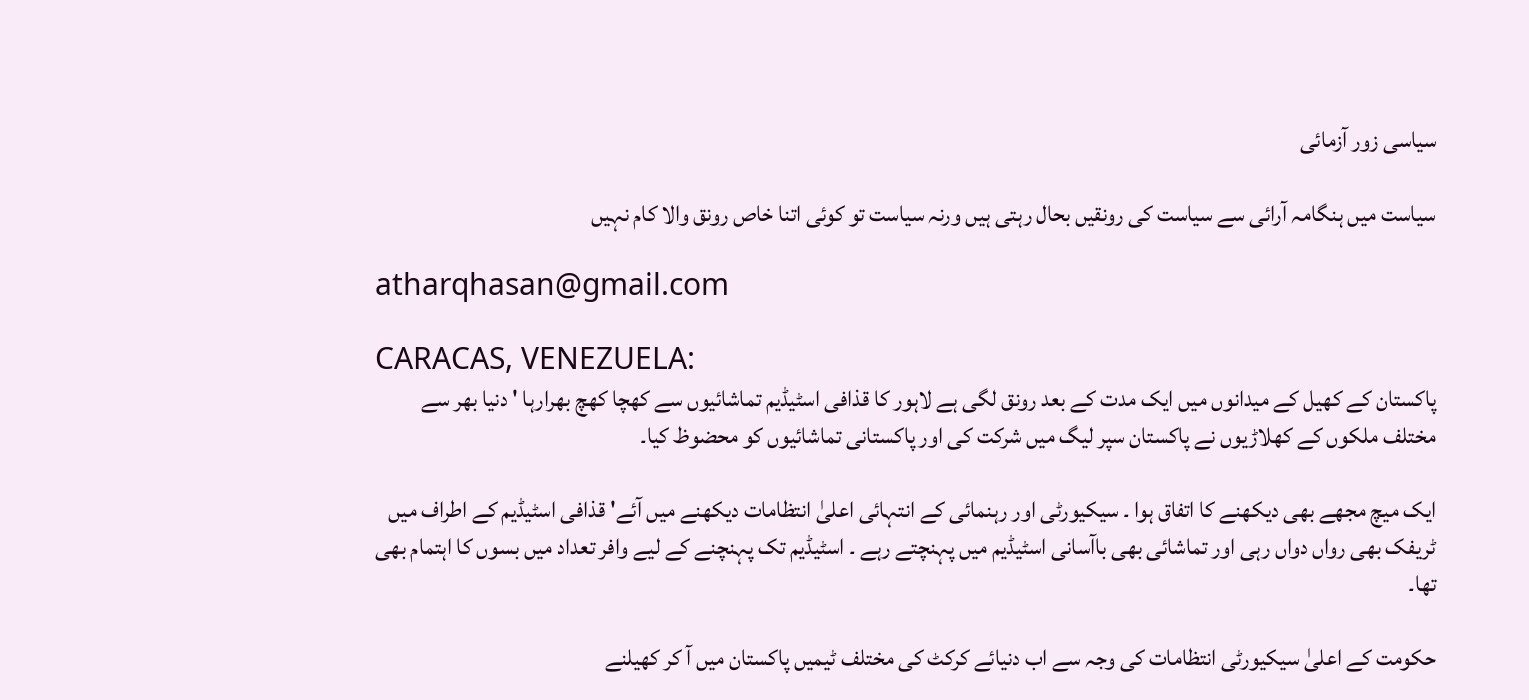سیاسی زور آزمائی

سیاست میں ہنگامہ آرائی سے سیاست کی رونقیں بحال رہتی ہیں ورنہ سیاست تو کوئی اتنا خاص رونق والا کام نہیں

atharqhasan@gmail.com

CARACAS, VENEZUELA:
پاکستان کے کھیل کے میدانوں میں ایک مدت کے بعد رونق لگی ہے لاہور کا قذافی اسٹیڈیم تماشائیوں سے کھچا کھچ بھرارہا ' دنیا بھر سے مختلف ملکوں کے کھلاڑیوں نے پاکستان سپر لیگ میں شرکت کی اور پاکستانی تماشائیوں کو محضوظ کیا۔

ایک میچ مجھے بھی دیکھنے کا اتفاق ہوا ۔ سیکیورٹی اور رہنمائی کے انتہائی اعلیٰ انتظامات دیکھنے میں آئے' قذافی اسٹیڈیم کے اطراف میں ٹریفک بھی رواں دواں رہی اور تماشائی بھی باآسانی اسٹیڈیم میں پہنچتے رہے ۔ اسٹیڈیم تک پہنچنے کے لیے وافر تعداد میں بسوں کا اہتمام بھی تھا۔

حکومت کے اعلیٰ سیکیورٹی انتظامات کی وجہ سے اب دنیائے کرکٹ کی مختلف ٹیمیں پاکستان میں آ کر کھیلنے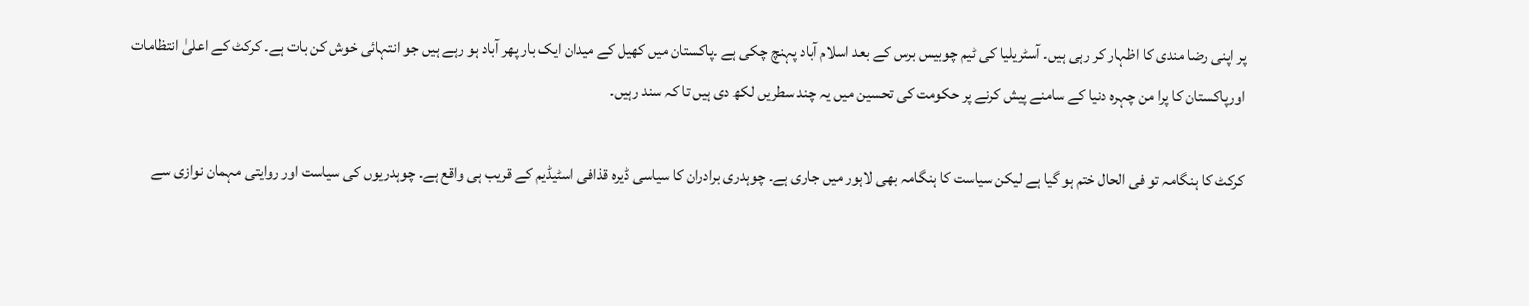پر اپنی رضا مندی کا اظہار کر رہی ہیں۔ آسٹریلیا کی ٹیم چوبیس برس کے بعد اسلام آباد پہنچ چکی ہے ۔پاکستان میں کھیل کے میدان ایک بار پھر آباد ہو رہے ہیں جو انتہائی خوش کن بات ہے۔ کرکٹ کے اعلیٰ انتظامات اورپاکستان کا پرا من چہرہ دنیا کے سامنے پیش کرنے پر حکومت کی تحسین میں یہ چند سطریں لکھ دی ہیں تا کہ سند رہیں۔

کرکٹ کا ہنگامہ تو فی الحال ختم ہو گیا ہے لیکن سیاست کا ہنگامہ بھی لاہور میں جاری ہے۔ چوہدری برادران کا سیاسی ڈیرہ قذافی اسٹیڈیم کے قریب ہی واقع ہے۔ چوہدریوں کی سیاست اور روایتی مہمان نوازی سے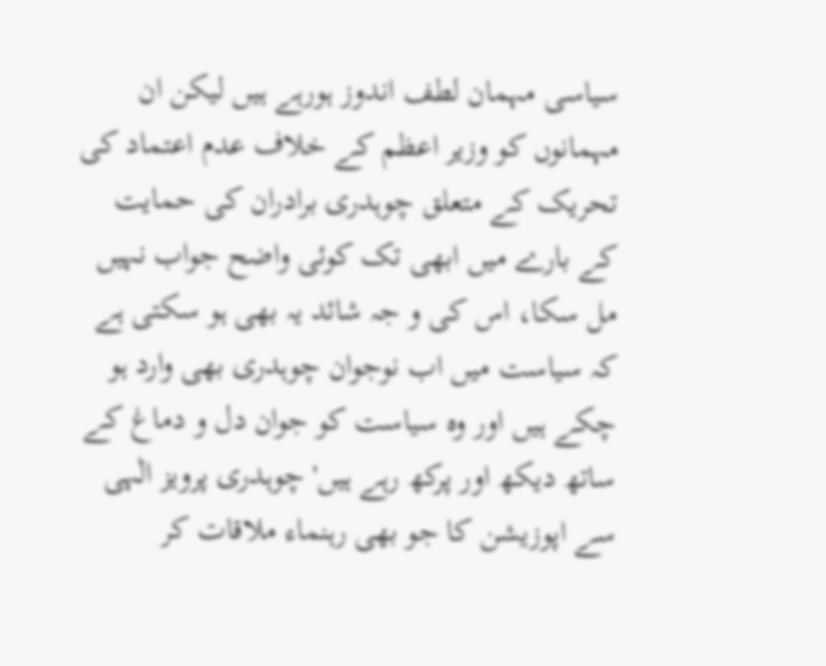سیاسی مہمان لطف اندوز ہورہے ہیں لیکن ان مہمانوں کو وزیر اعظم کے خلاف عدم اعتماد کی تحریک کے متعلق چوہدری برادران کی حمایت کے بارے میں ابھی تک کوئی واضح جواب نہیں مل سکا، اس کی و جہ شائد یہ بھی ہو سکتی ہے کہ سیاست میں اب نوجوان چوہدری بھی وارد ہو چکے ہیں اور وہ سیاست کو جوان دل و دماغ کے ساتھ دیکھ اور پرکھ رہے ہیں' چوہدری پرویز الٰہی سے اپوزیشن کا جو بھی رہنماء ملاقات کر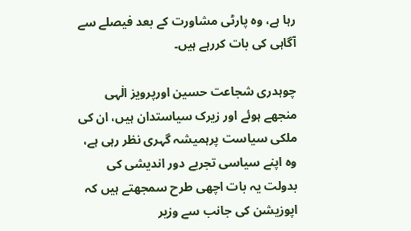رہا ہے، وہ پارٹی مشاورت کے بعد فیصلے سے آگاہی کی بات کررہے ہیں۔

چوہدری شجاعت حسین اورپرویز الٰہی منجھے ہوئے اور زیرک سیاستدان ہیں، ان کی ملکی سیاست پرہمیشہ گہری نظر رہی ہے، وہ اپنے سیاسی تجربے دور اندیشی کی بدولت یہ بات اچھی طرح سمجھتے ہیں کہ اپوزیشن کی جانب سے وزیر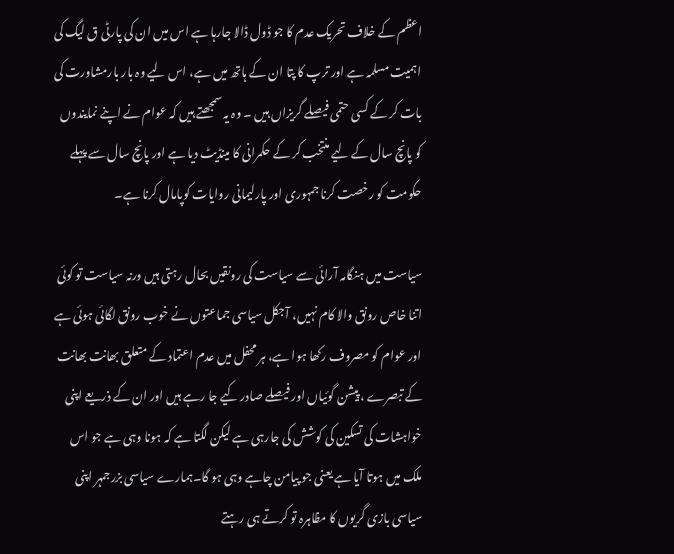اعظم کے خلاف تحریک عدم کا جو ڈول ڈالا جارہا ہے اس میں ان کی پارٹی ق لیگ کی اہمیت مسلمہ ہے اور ترپ کا پتا ان کے ہاتھ میں ہے، اس لیے وہ بار بارمشاورت کی بات کر کے کسی حتمی فیصلے گریزاں ہیں ۔ وہ یہ سمجھتے ہیں کہ عوام نے اپنے نمایندوں کو پانچ سال کے لیے منتخب کر کے حکمرانی کا مینڈیٹ دیا ہے اور پانچ سال سے پہلے حکومت کو رخصت کرنا جمہوری اور پارلیمانی روایات کوپامال کرنا ہے۔

سیاست میں ہنگامہ آرائی سے سیاست کی رونقیں بحال رہتی ہیں ورنہ سیاست تو کوئی اتنا خاص رونق والا کام نہیں، آجکل سیاسی جماعتوں نے خوب رونق لگائی ہوئی ہے اور عوام کو مصروف رکھا ہوا ہے، ہر محفل میں عدم اعتماد کے متعلق بھانت بھانت کے تبصرے ، پیشن گوئیاں اور فیصلے صادر کیے جا رہے ہیں اور ان کے ذریعے اپنی خواہشات کی تسکین کی کوشش کی جارہی ہے لیکن لگتا ہے کہ ہونا وہی ہے جو اس ملک میں ہوتا آیا ہے یعنی جو پیامن چاہے وہی ہو گا۔ہمارے سیاسی بزرجمہر اپنی سیاسی بازی گریوں کا مظاہرہ تو کرتے ہی رہتے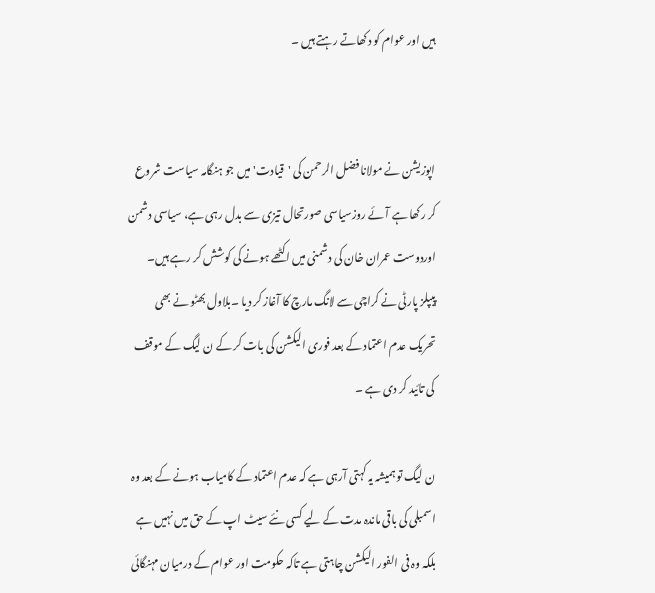ہیں اور عوام کو دکھاتے رہتے ہیں ۔


اپوزیشن نے مولانا فضل الرحمن کی 'قیادت' میں جو ہنگامہ سیاست شروع کر رکھا ہے آئے روزسیاسی صورتحال تیزی سے بدل رہی ہے، سیاسی دشمن اوردوست عمران خان کی دشمنی میں اکٹھے ہونے کی کوشش کر رہے ہیں۔ پیپلز پارٹی نے کراچی سے لانگ مارچ کا آغاز کر دیا ۔بلاول بھٹو نے بھی تحریک عدم اعتماد کے بعد فوری الیکشن کی بات کر کے ن لیگ کے موقف کی تائید کر دی ہے ۔

ن لیگ تو ہمیشہ یہ کہتی آرہی ہے کہ عدم اعتماد کے کامیاب ہونے کے بعد وہ اسمبلی کی باقی ماندہ مدت کے لیے کسی نئے سیٹ اپ کے حق میں نہیں ہے بلکہ وہ فی الفور الیکشن چاہتی ہے تاکہ حکومت اور عوام کے درمیان مہنگائی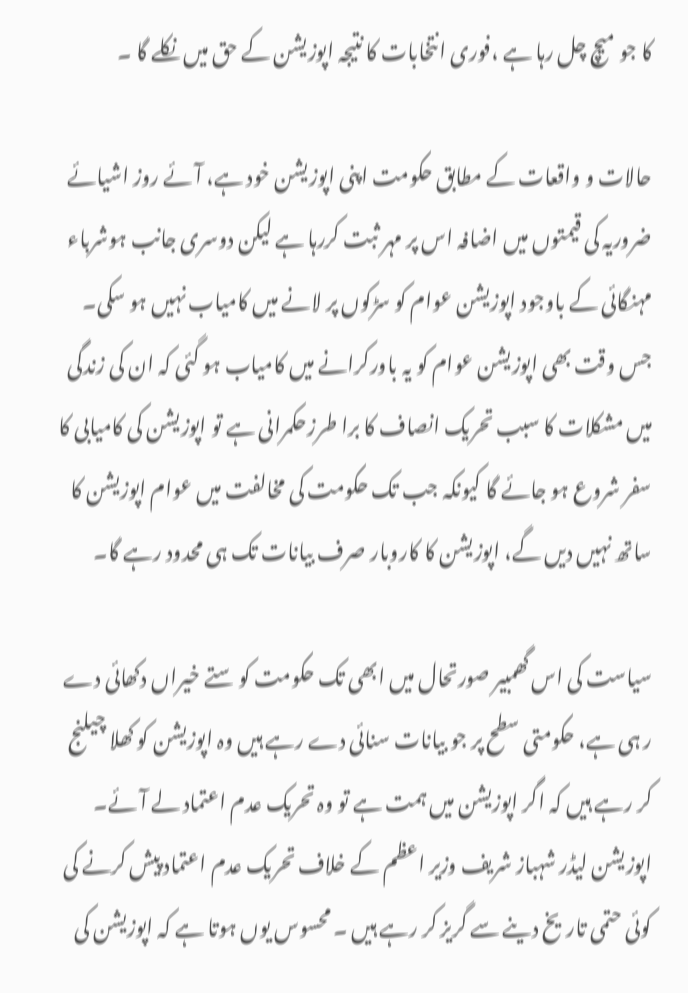کا جو میچ چل رہا ہے ،فوری انتخابات کا نتیجہ اپوزیشن کے حق میں نکلے گا ۔

حالات و واقعات کے مطابق حکومت اپنی اپوزیشن خود ہے، آئے روز اشیائے ضروریہ کی قیمتوں میں اضافہ اس پر مہر ثبت کررہا ہے لیکن دوسری جانب ہوشرباء مہنگائی کے باوجود اپوزیشن عوام کو سڑکوں پر لانے میں کامیاب نہیں ہو سکی۔ جس وقت بھی اپوزیشن عوام کو یہ باورکرانے میں کامیاب ہو گئی کہ ان کی زندگی میں مشکلات کا سبب تحریک انصاف کا برا طرزحکمرانی ہے تو اپوزیشن کی کامیابی کا سفر شروع ہو جائے گا کیونکہ جب تک حکومت کی مخالفت میں عوام اپوزیشن کا ساتھ نہیں دیں گے، اپوزیشن کا کاروبار صرف بیانات تک ہی محدود رہے گا۔

سیاست کی اس گھمبیر صورتحال میں ابھی تک حکومت کو ستے خیراں دکھائی دے ر ہی ہے، حکومتی سطح پر جو بیانات سنائی دے رہے ہیں وہ اپوزیشن کو کھلا چیلنج کر رہے ہیں کہ اگر اپوزیشن میں ہمت ہے تو وہ تحریک عدم اعتماد لے آئے۔ اپوزیشن لیڈر شہباز شریف وزیر اعظم کے خلاف تحریک عدم اعتماد پیش کرنے کی کوئی حتمی تاریخ دینے سے گریز کر رہے ہیں ۔ محسوس یوں ہوتا ہے کہ اپوزیشن کی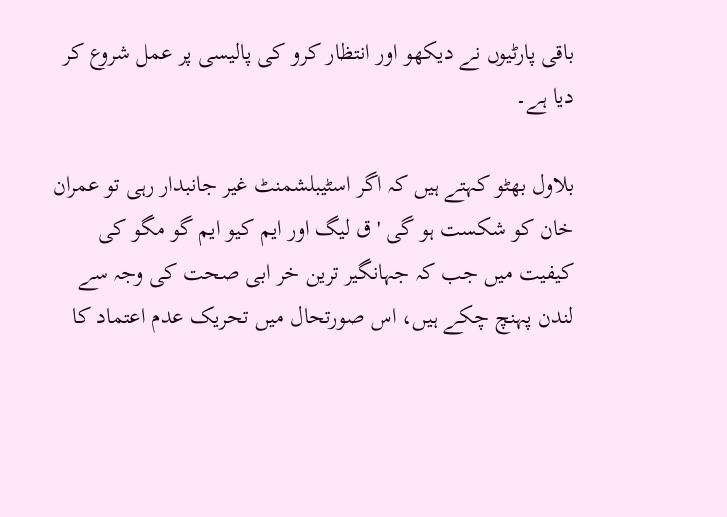باقی پارٹیوں نے دیکھو اور انتظار کرو کی پالیسی پر عمل شروع کر دیا ہے۔

بلاول بھٹو کہتے ہیں کہ اگر اسٹیبلشمنٹ غیر جانبدار رہی تو عمران خان کو شکست ہو گی 'ق لیگ اور ایم کیو ایم گو مگو کی کیفیت میں جب کہ جہانگیر ترین خر ابی صحت کی وجہ سے لندن پہنچ چکے ہیں، اس صورتحال میں تحریک عدم اعتماد کا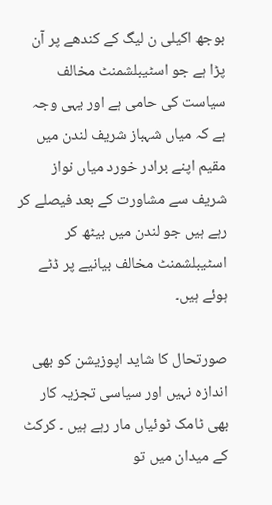بوجھ اکیلی ن لیگ کے کندھے پر آن پڑا ہے جو اسٹیبلشمنٹ مخالف سیاست کی حامی ہے اور یہی وجہ ہے کہ میاں شہباز شریف لندن میں مقیم اپنے برادر خورد میاں نواز شریف سے مشاورت کے بعد فیصلے کر رہے ہیں جو لندن میں بیٹھ کر اسٹیبلشمنٹ مخالف بیانیے پر ڈٹے ہوئے ہیں۔

صورتحال کا شاید اپوزیشن کو بھی اندازہ نہیں اور سیاسی تجزیہ کار بھی ٹامک ٹوئیاں مار رہے ہیں ۔ کرکٹ کے میدان میں تو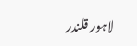لاہور قلندر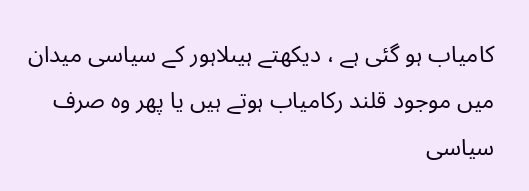کامیاب ہو گئی ہے ، دیکھتے ہیںلاہور کے سیاسی میدان میں موجود قلند رکامیاب ہوتے ہیں یا پھر وہ صرف سیاسی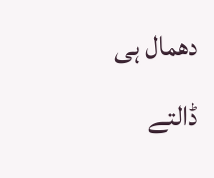دھمال ہی ڈالتے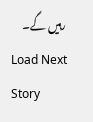رہیں گے۔
Load Next Story